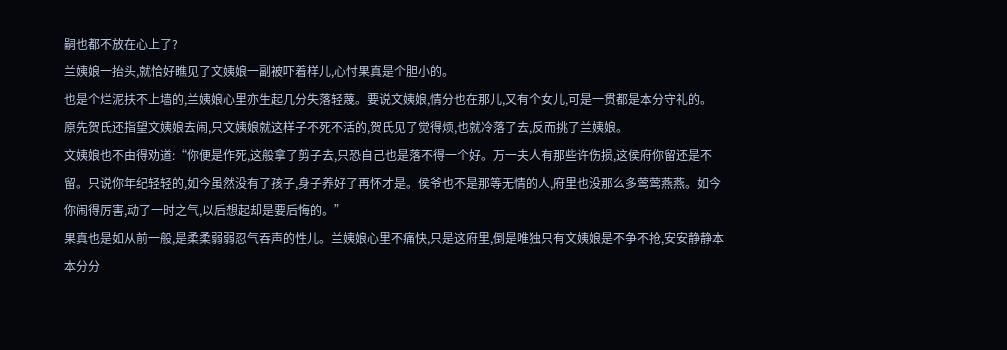嗣也都不放在心上了?
兰姨娘一抬头,就恰好瞧见了文姨娘一副被吓着样儿,心忖果真是个胆小的。
也是个烂泥扶不上墙的,兰姨娘心里亦生起几分失落轻蔑。要说文姨娘,情分也在那儿,又有个女儿,可是一贯都是本分守礼的。
原先贺氏还指望文姨娘去闹,只文姨娘就这样子不死不活的,贺氏见了觉得烦,也就冷落了去,反而挑了兰姨娘。
文姨娘也不由得劝道:“你便是作死,这般拿了剪子去,只恐自己也是落不得一个好。万一夫人有那些许伤损,这侯府你留还是不留。只说你年纪轻轻的,如今虽然没有了孩子,身子养好了再怀才是。侯爷也不是那等无情的人,府里也没那么多莺莺燕燕。如今你闹得厉害,动了一时之气,以后想起却是要后悔的。”
果真也是如从前一般,是柔柔弱弱忍气吞声的性儿。兰姨娘心里不痛快,只是这府里,倒是唯独只有文姨娘是不争不抢,安安静静本本分分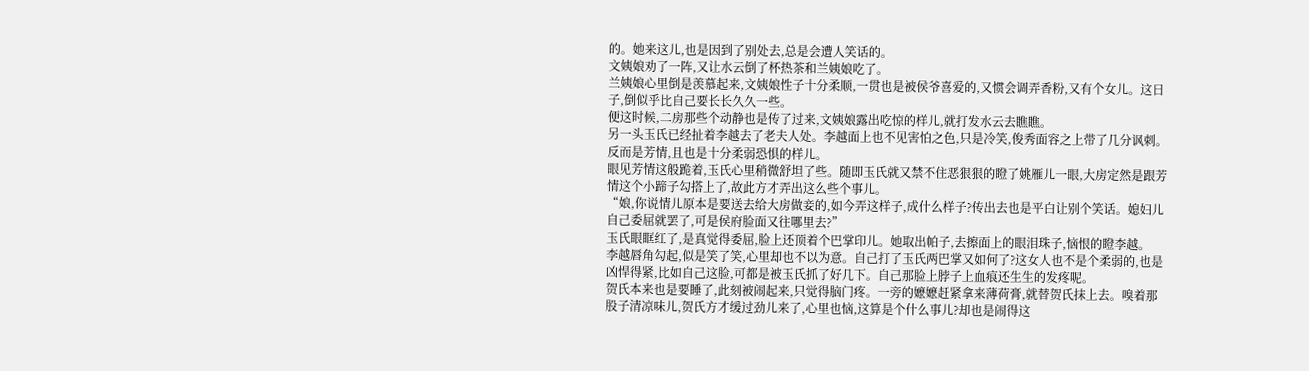的。她来这儿,也是因到了别处去,总是会遭人笑话的。
文姨娘劝了一阵,又让水云倒了杯热茶和兰姨娘吃了。
兰姨娘心里倒是羡慕起来,文姨娘性子十分柔顺,一贯也是被侯爷喜爱的,又惯会调弄香粉,又有个女儿。这日子,倒似乎比自己要长长久久一些。
便这时候,二房那些个动静也是传了过来,文姨娘露出吃惊的样儿,就打发水云去瞧瞧。
另一头玉氏已经扯着李越去了老夫人处。李越面上也不见害怕之色,只是冷笑,俊秀面容之上带了几分讽刺。反而是芳情,且也是十分柔弱恐惧的样儿。
眼见芳情这般跪着,玉氏心里稍微舒坦了些。随即玉氏就又禁不住恶狠狠的瞪了姚雁儿一眼,大房定然是跟芳情这个小蹄子勾搭上了,故此方才弄出这么些个事儿。
“娘,你说情儿原本是要送去给大房做妾的,如今弄这样子,成什么样子?传出去也是平白让别个笑话。媳妇儿自己委屈就罢了,可是侯府脸面又往哪里去?”
玉氏眼眶红了,是真觉得委屈,脸上还顶着个巴掌印儿。她取出帕子,去擦面上的眼泪珠子,恼恨的瞪李越。
李越唇角勾起,似是笑了笑,心里却也不以为意。自己打了玉氏两巴掌又如何了?这女人也不是个柔弱的,也是凶悍得紧,比如自己这脸,可都是被玉氏抓了好几下。自己那脸上脖子上血痕还生生的发疼呢。
贺氏本来也是要睡了,此刻被闹起来,只觉得脑门疼。一旁的嬷嬷赶紧拿来薄荷膏,就替贺氏抹上去。嗅着那股子清凉味儿,贺氏方才缓过劲儿来了,心里也恼,这算是个什么事儿?却也是闹得这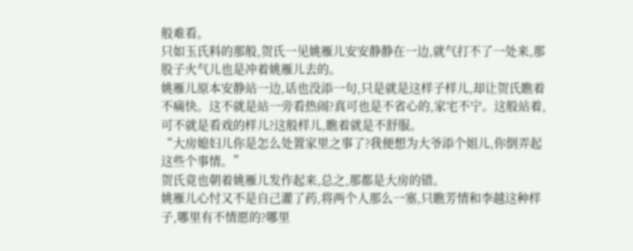般难看。
只如玉氏料的那般,贺氏一见姚雁儿安安静静在一边,就气打不了一处来,那股子火气儿也是冲着姚雁儿去的。
姚雁儿原本安静站一边,话也没添一句,只是就是这样子样儿,却让贺氏瞧着不痛快。这不就是站一旁看热闹?真可也是不省心的,家宅不宁。这般站着,可不就是看戏的样儿?这般样儿,瞧着就是不舒服。
“大房媳妇儿你是怎么处置家里之事了?我便想为大爷添个姐儿,你倒弄起这些个事情。”
贺氏竟也朝着姚雁儿发作起来,总之,那都是大房的错。
姚雁儿心忖又不是自己灌了药,将两个人那么一塞,只瞧芳情和李越这种样子,哪里有不情愿的?哪里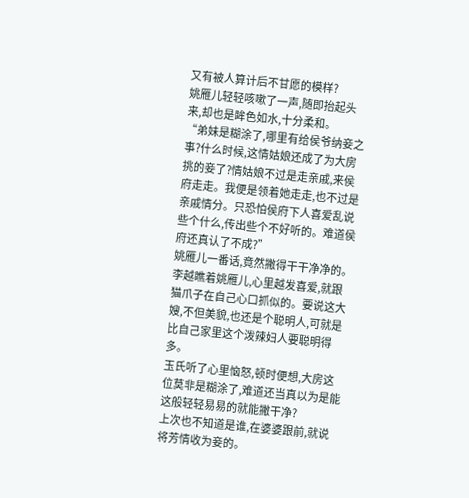又有被人算计后不甘愿的模样?
姚雁儿轻轻咳嗽了一声,随即抬起头来,却也是眸色如水,十分柔和。
“弟妹是糊涂了,哪里有给侯爷纳妾之事?什么时候,这情姑娘还成了为大房挑的妾了?情姑娘不过是走亲戚,来侯府走走。我便是领着她走走,也不过是亲戚情分。只恐怕侯府下人喜爱乱说些个什么,传出些个不好听的。难道侯府还真认了不成?”
姚雁儿一番话,竟然撇得干干净净的。
李越瞧着姚雁儿,心里越发喜爱,就跟猫爪子在自己心口抓似的。要说这大嫂,不但美貌,也还是个聪明人,可就是比自己家里这个泼辣妇人要聪明得多。
玉氏听了心里恼怒,顿时便想,大房这位莫非是糊涂了,难道还当真以为是能这般轻轻易易的就能撇干净?
上次也不知道是谁,在婆婆跟前,就说将芳情收为妾的。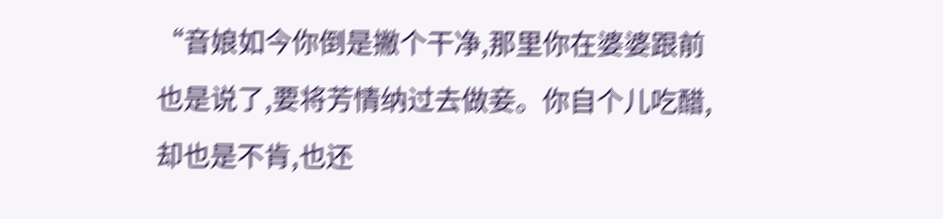“音娘如今你倒是撇个干净,那里你在婆婆跟前也是说了,要将芳情纳过去做妾。你自个儿吃醋,却也是不肯,也还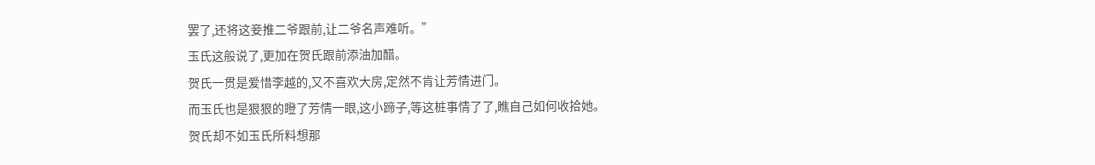罢了,还将这妾推二爷跟前,让二爷名声难听。”
玉氏这般说了,更加在贺氏跟前添油加醋。
贺氏一贯是爱惜李越的,又不喜欢大房,定然不肯让芳情进门。
而玉氏也是狠狠的瞪了芳情一眼,这小蹄子,等这桩事情了了,瞧自己如何收拾她。
贺氏却不如玉氏所料想那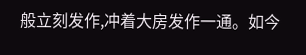般立刻发作,冲着大房发作一通。如今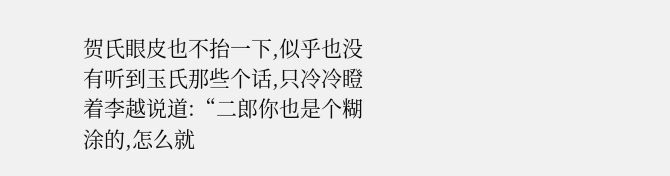贺氏眼皮也不抬一下,似乎也没有听到玉氏那些个话,只冷冷瞪着李越说道:“二郎你也是个糊涂的,怎么就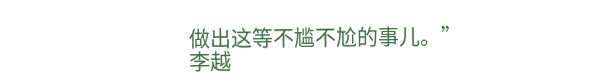做出这等不尴不尬的事儿。”
李越